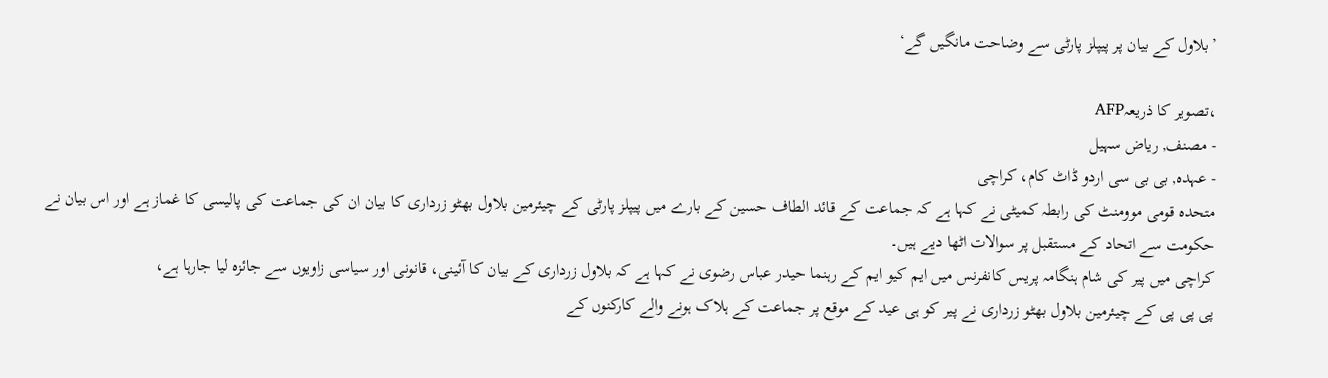’بلاول کے بیان پر پیپلز پارٹی سے وضاحت مانگیں گے‘

،تصویر کا ذریعہAFP
- مصنف, ریاض سہیل
- عہدہ, بی بی سی اردو ڈاٹ کام، کراچی
متحدہ قومی موومنٹ کی رابطہ کمیٹی نے کہا ہے کہ جماعت کے قائد الطاف حسین کے بارے میں پیپلز پارٹی کے چیئرمین بلاول بھٹو زرداری کا بیان ان کی جماعت کی پالیسی کا غماز ہے اور اس بیان نے حکومت سے اتحاد کے مستقبل پر سوالات اٹھا دیے ہیں۔
کراچی میں پیر کی شام ہنگامہ پریس کانفرنس میں ایم کیو ایم کے رہنما حیدر عباس رضوی نے کہا ہے کہ بلاول زرداری کے بیان کا آئینی، قانونی اور سیاسی زاویوں سے جائزہ لیا جارہا ہے،
پی پی پی کے چیئرمین بلاول بھٹو زرداری نے پیر کو ہی عید کے موقع پر جماعت کے ہلاک ہونے والے کارکنوں کے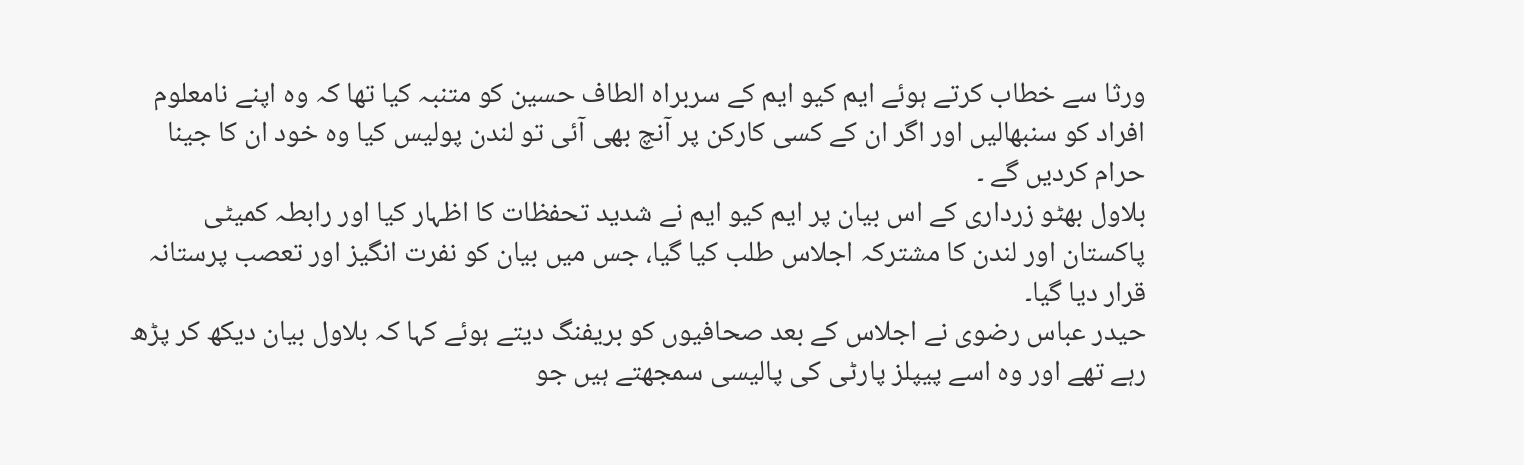ورثا سے خطاب کرتے ہوئے ایم کیو ایم کے سربراہ الطاف حسین کو متنبہ کیا تھا کہ وہ اپنے نامعلوم افراد کو سنبھالیں اور اگر ان کے کسی کارکن پر آنچ بھی آئی تو لندن پولیس کیا وہ خود ان کا جینا حرام کردیں گے ۔
بلاول بھٹو زرداری کے اس بیان پر ایم کیو ایم نے شدید تحفظات کا اظہار کیا اور رابطہ کمیٹی پاکستان اور لندن کا مشترکہ اجلاس طلب کیا گیا، جس میں بیان کو نفرت انگیز اور تعصب پرستانہ قرار دیا گیا۔
حیدر عباس رضوی نے اجلاس کے بعد صحافیوں کو بریفنگ دیتے ہوئے کہا کہ بلاول بیان دیکھ کر پڑھ رہے تھے اور وہ اسے پیپلز پارٹی کی پالیسی سمجھتے ہیں جو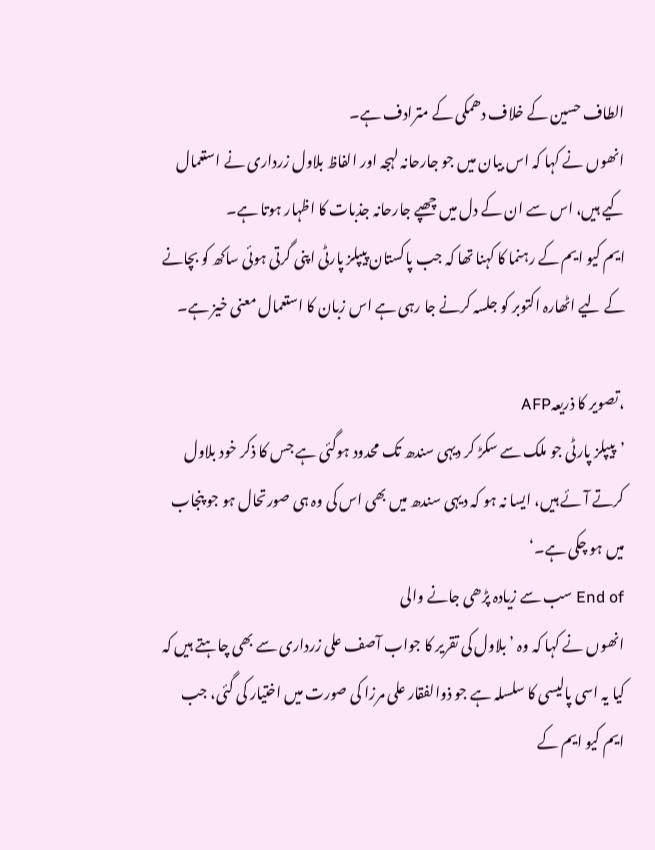الطاف حسین کے خلاف دھمکی کے مترادف ہے۔
انھوں نے کہا کہ اس بیان میں جو جارحانہ لہجہ اور الفاظ بلاول زرداری نے استعمال کیے ہیں، اس سے ان کے دل میں چھپے جارحانہ جذبات کا اظہار ہوتا ہے۔
ایم کیو ایم کے رہنما کا کہنا تھا کہ جب پاکستان پیپلز پارٹی اپنی گرتی ہوئی ساکھ کو بچانے کے لیے اٹھارہ اکتوبر کو جلسہ کرنے جا رہی ہے اس زبان کا استعمال معنی خیز ہے۔

،تصویر کا ذریعہAFP
’پیپلز پارٹی جو ملک سے سکڑ کر دیہی سندھ تک محدود ہوگئی ہے جس کا ذکر خود بلاول کرتے آئے ہیں، ایسا نہ ہو کہ دیہی سندھ میں بھی اس کی وہ ہی صورتحال ہو جو پنجاب میں ہو چکی ہے۔‘
End of سب سے زیادہ پڑھی جانے والی
انھوں نے کہا کہ وہ ’بلاول کی تقریر کا جواب آصف علی زرداری سے بھی چاہتے ہیں کہ کیا یہ اسی پالیسی کا سلسلہ ہے جو ذوالفقار علی مرزا کی صورت میں اختیار کی گئی، جب ایم کیو ایم کے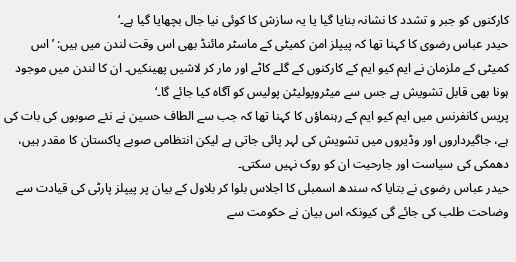کارکنوں کو جبر و تشدد کا نشانہ بنایا گیا یا یہ سازش کا کوئی نیا جال بچھایا گیا ہے۔‘
حیدر عباس رضوی کا کہنا تھا کہ پیپلز امن کمیٹی کے ماسٹر مائنڈ بھی اس وقت لندن میں ہیں: ’اس کمیٹی کے ملزمان نے ایم کیو ایم کے کارکنوں کے گلے کاٹے اور مار کر لاشیں پھینکیں۔ ان کا لندن میں موجود ہونا بھی قابل تشویش ہے جس سے میٹروپولیٹن پولیس کو آگاہ کیا جائے گا۔‘
پریس کانفرنس میں ایم کیو ایم کے رہنماؤں کا کہنا تھا کہ جب سے الطاف حسین نے نئے صوبوں کی بات کی ہے، جاگیرداروں اور وڈیروں میں تشویش کی لہر پائی جاتی ہے لیکن انتظامی صوبے پاکستان کا مقدر ہیں، دھمکی کی سیاست اور جارحیت ان کو روک نہیں سکتی۔
حیدر عباس رضوی نے بتایا کہ سندھ اسمبلی کا اجلاس بلوا کر بلاول کے بیان پر پیپلز پارٹی کی قیادت سے وضاحت طلب کی جائے گی کیونکہ اس بیان نے حکومت سے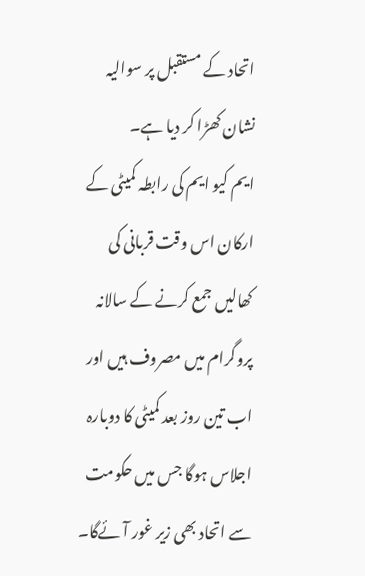اتحاد کے مستقبل پر سوالیہ نشان کھڑا کر دیا ہے۔
ایم کیو ایم کی رابطہ کمیٹی کے ارکان اس وقت قربانی کی کھالیں جمع کرنے کے سالانہ پروگرام میں مصروف ہیں اور اب تین روز بعد کمیٹی کا دوبارہ اجلاس ہوگا جس میں حکومت سے اتحاد بھی زیر غور آئےگا۔